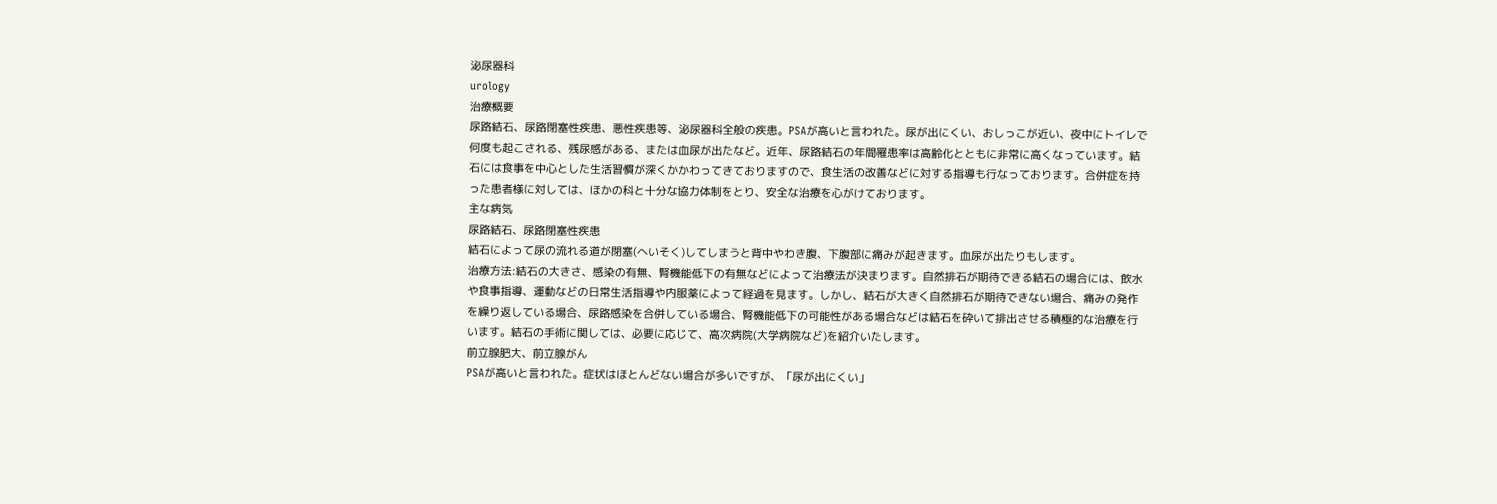泌尿器科
urology
治療概要
尿路結石、尿路閉塞性疾患、悪性疾患等、泌尿器科全般の疾患。PSAが高いと言われた。尿が出にくい、おしっこが近い、夜中にトイレで何度も起こされる、残尿感がある、または血尿が出たなど。近年、尿路結石の年間罹患率は高齢化とともに非常に高くなっています。結石には食事を中心とした生活習慣が深くかかわってきておりますので、食生活の改善などに対する指導も行なっております。合併症を持った患者様に対しては、ほかの科と十分な協力体制をとり、安全な治療を心がけております。
主な病気
尿路結石、尿路閉塞性疾患
結石によって尿の流れる道が閉塞(へいそく)してしまうと背中やわき腹、下腹部に痛みが起きます。血尿が出たりもします。
治療方法:結石の大きさ、感染の有無、腎機能低下の有無などによって治療法が決まります。自然排石が期待できる結石の場合には、飲水や食事指導、運動などの日常生活指導や内服薬によって経過を見ます。しかし、結石が大きく自然排石が期待できない場合、痛みの発作を繰り返している場合、尿路感染を合併している場合、腎機能低下の可能性がある場合などは結石を砕いて排出させる積極的な治療を行います。結石の手術に関しては、必要に応じて、高次病院(大学病院など)を紹介いたします。
前立腺肥大、前立腺がん
PSAが高いと言われた。症状はほとんどない場合が多いですが、「尿が出にくい」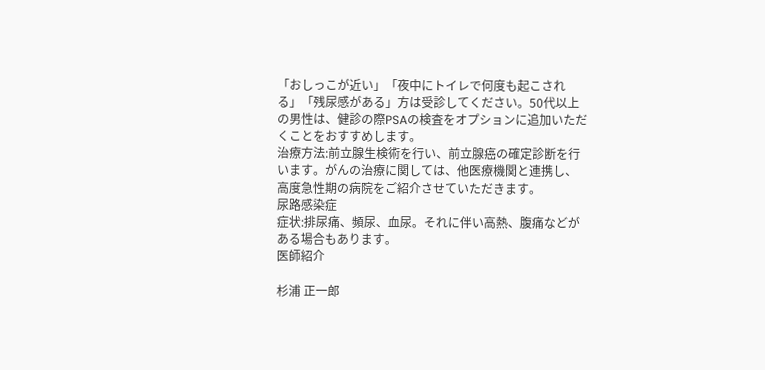「おしっこが近い」「夜中にトイレで何度も起こされる」「残尿感がある」方は受診してください。50代以上の男性は、健診の際PSAの検査をオプションに追加いただくことをおすすめします。
治療方法:前立腺生検術を行い、前立腺癌の確定診断を行います。がんの治療に関しては、他医療機関と連携し、高度急性期の病院をご紹介させていただきます。
尿路感染症
症状:排尿痛、頻尿、血尿。それに伴い高熱、腹痛などがある場合もあります。
医師紹介

杉浦 正一郎